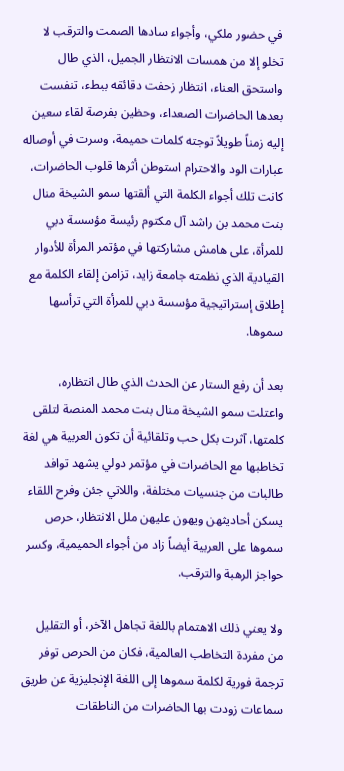في حضور ملكي، وأجواء سادها الصمت والترقب لا تخلو إلا من همسات الانتظار الجميل، الذي طال واستحق العناء، انتظار زحفت دقائقه ببطء، تنفست بعدها الحاضرات الصعداء، وحظين بفرصة لقاء سعين إليه زمناً طويلاً توجته كلمات حميمة، وسرت في أوصاله عبارات الود والاحترام استوطن أثرها قلوب الحاضرات، كانت تلك أجواء الكلمة التي ألقتها سمو الشيخة منال بنت محمد بن راشد آل مكتوم رئيسة مؤسسة دبي للمرأة، على هامش مشاركتها في مؤتمر المرأة للأدوار القيادية الذي نظمته جامعة زايد، تزامن إلقاء الكلمة مع إطلاق إستراتيجية مؤسسة دبي للمرأة التي ترأسها سموها.

بعد أن رفع الستار عن الحدث الذي طال انتظاره، واعتلت سمو الشيخة منال بنت محمد المنصة لتلقى كلمتها، آثرت بكل حب وتلقائية أن تكون العربية هي لغة تخاطبها مع الحاضرات في مؤتمر دولي يشهد توافد طالبات من جنسيات مختلفة، واللاتي جئن وفرح اللقاء يسكن أحاديثهن ويهون عليهن ملل الانتظار، حرص سموها على العربية أيضاً زاد من أجواء الحميمية، وكسر حواجز الرهبة والترقب.

ولا يعني ذلك الاهتمام باللغة تجاهل الآخر، أو التقليل من مفردة التخاطب العالمية، فكان من الحرص توفر ترجمة فورية لكلمة سموها إلى اللغة الإنجليزية عن طريق سماعات زودت بها الحاضرات من الناطقات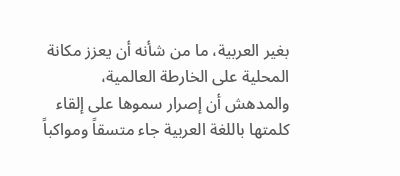بغير العربية، ما من شأنه أن يعزز مكانة المحلية على الخارطة العالمية، والمدهش أن إصرار سموها على إلقاء كلمتها باللغة العربية جاء متسقاً ومواكباً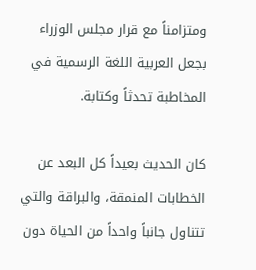ومتزامناً مع قرار مجلس الوزراء بجعل العربية اللغة الرسمية في المخاطبة تحدثاً وكتابة.

كان الحديث بعيداً كل البعد عن الخطابات المنمقة، والبراقة والتي تتناول جانباً واحداً من الحياة دون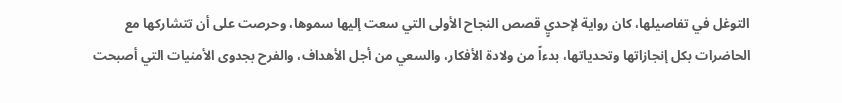التوغل في تفاصيلها، كان رواية لإحديٍ قصص النجاح الأولى التي سعت إليها سموها، وحرصت على أن تتشاركها مع الحاضرات بكل إنجازاتها وتحدياتها، بدءاً من ولادة الأفكار، والسعي من أجل الأهداف، والفرح بجدوى الأمنيات التي أصبحت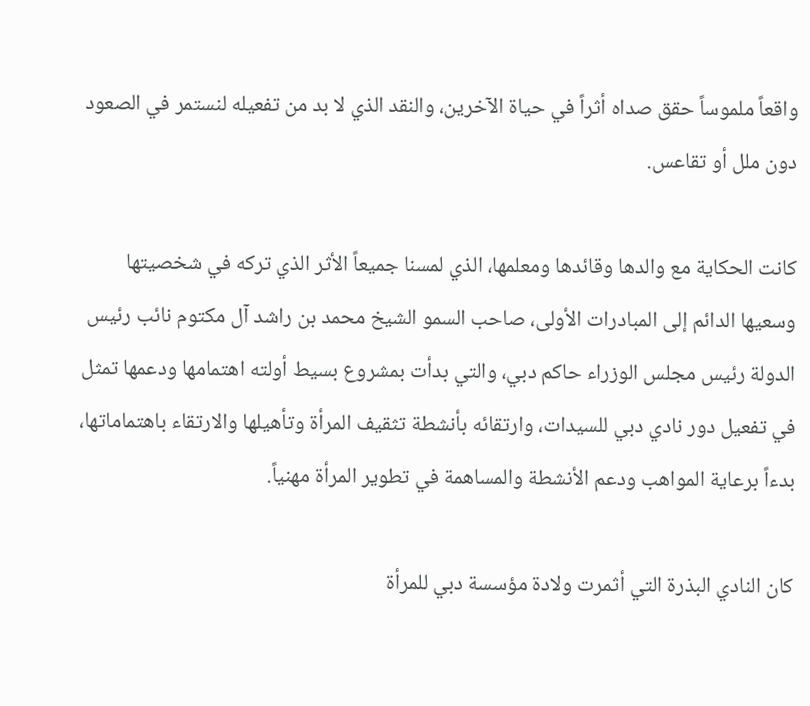واقعاً ملموساً حقق صداه أثراً في حياة الآخرين، والنقد الذي لا بد من تفعيله لنستمر في الصعود دون ملل أو تقاعس.

كانت الحكاية مع والدها وقائدها ومعلمها، الذي لمسنا جميعاً الأثر الذي تركه في شخصيتها وسعيها الدائم إلى المبادرات الأولى، صاحب السمو الشيخ محمد بن راشد آل مكتوم نائب رئيس الدولة رئيس مجلس الوزراء حاكم دبي، والتي بدأت بمشروع بسيط أولته اهتمامها ودعمها تمثل في تفعيل دور نادي دبي للسيدات، وارتقائه بأنشطة تثقيف المرأة وتأهيلها والارتقاء باهتماماتها، بدءاً برعاية المواهب ودعم الأنشطة والمساهمة في تطوير المرأة مهنياً.

كان النادي البذرة التي أثمرت ولادة مؤسسة دبي للمرأة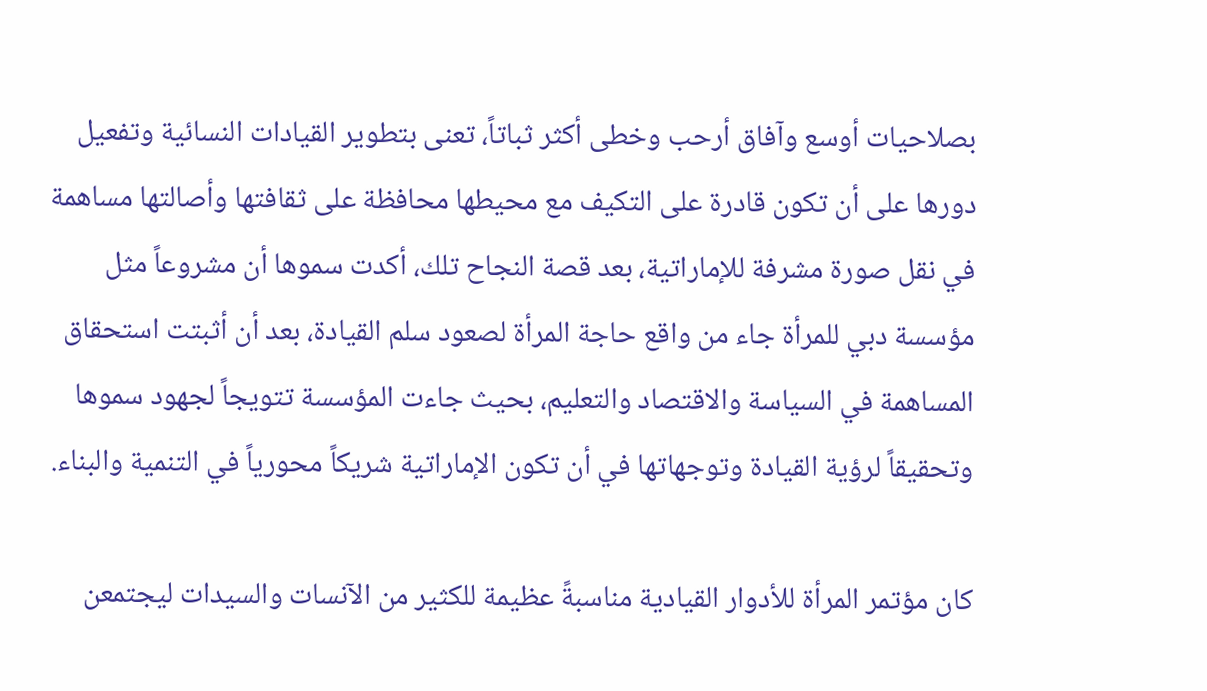بصلاحيات أوسع وآفاق أرحب وخطى أكثر ثباتاً، تعنى بتطوير القيادات النسائية وتفعيل دورها على أن تكون قادرة على التكيف مع محيطها محافظة على ثقافتها وأصالتها مساهمة في نقل صورة مشرفة للإماراتية، بعد قصة النجاح تلك، أكدت سموها أن مشروعاً مثل مؤسسة دبي للمرأة جاء من واقع حاجة المرأة لصعود سلم القيادة، بعد أن أثبتت استحقاق المساهمة في السياسة والاقتصاد والتعليم، بحيث جاءت المؤسسة تتويجاً لجهود سموها وتحقيقاً لرؤية القيادة وتوجهاتها في أن تكون الإماراتية شريكاً محورياً في التنمية والبناء.

كان مؤتمر المرأة للأدوار القيادية مناسبةً عظيمة للكثير من الآنسات والسيدات ليجتمعن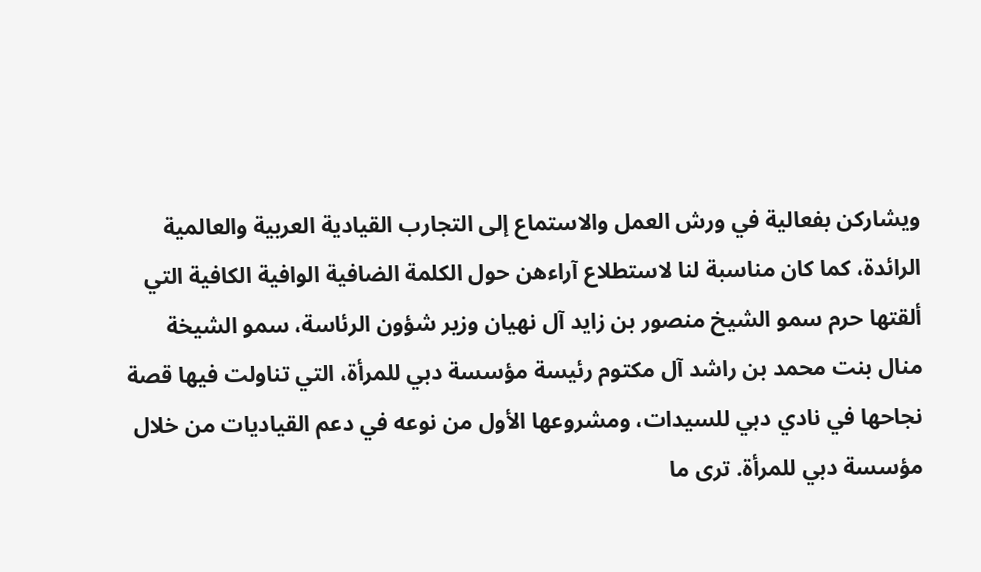ويشاركن بفعالية في ورش العمل والاستماع إلى التجارب القيادية العربية والعالمية الرائدة، كما كان مناسبة لنا لاستطلاع آراءهن حول الكلمة الضافية الوافية الكافية التي ألقتها حرم سمو الشيخ منصور بن زايد آل نهيان وزير شؤون الرئاسة، سمو الشيخة منال بنت محمد بن راشد آل مكتوم رئيسة مؤسسة دبي للمرأة، التي تناولت فيها قصة نجاحها في نادي دبي للسيدات، ومشروعها الأول من نوعه في دعم القياديات من خلال مؤسسة دبي للمرأة. ترى ما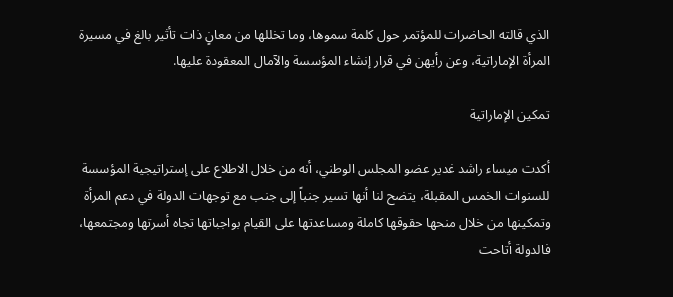الذي قالته الحاضرات للمؤتمر حول كلمة سموها، وما تخللها من معانٍ ذات تأثير بالغ في مسيرة المرأة الإماراتية، وعن رأيهن في قرار إنشاء المؤسسة والآمال المعقودة عليها.

تمكين الإماراتية

أكدت ميساء راشد غدير عضو المجلس الوطني، أنه من خلال الاطلاع على إستراتيجية المؤسسة للسنوات الخمس المقبلة، يتضح لنا أنها تسير جنباً إلى جنب مع توجهات الدولة في دعم المرأة وتمكينها من خلال منحها حقوقها كاملة ومساعدتها على القيام بواجباتها تجاه أسرتها ومجتمعها، فالدولة أتاحت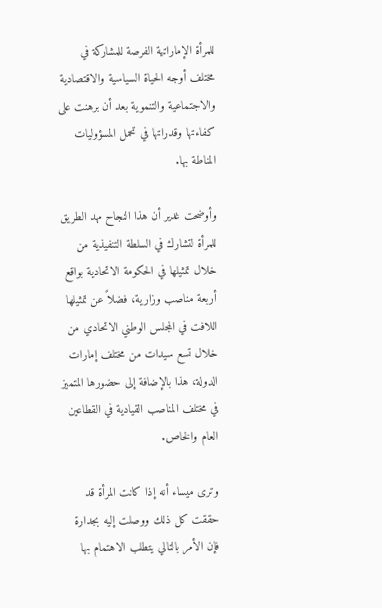للمرأة الإماراتية الفرصة للمشاركة في مختلف أوجه الحياة السياسية والاقتصادية والاجتماعية والتنموية بعد أن برهنت على كفاءتها وقدراتها في تحمل المسؤوليات المناطة بها.

وأوضحت غدير أن هذا النجاح مهد الطريق للمرأة لتشارك في السلطة التنفيذية من خلال تمثيلها في الحكومة الاتحادية بواقع أربعة مناصب وزارية، فضلاً عن تمثيلها اللافت في المجلس الوطني الاتحادي من خلال تسع سيدات من مختلف إمارات الدولة، هذا بالإضافة إلى حضورها المتميز في مختلف المناصب القيادية في القطاعين العام والخاص.

وترى ميساء أنه إذا كانت المرأة قد حققت كل ذلك ووصلت إليه بجدارة فإن الأمر بالتالي يتطلب الاهتمام بها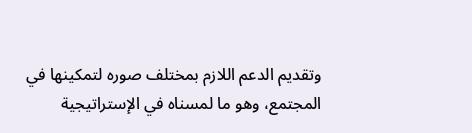وتقديم الدعم اللازم بمختلف صوره لتمكينها في المجتمع، وهو ما لمسناه في الإستراتيجية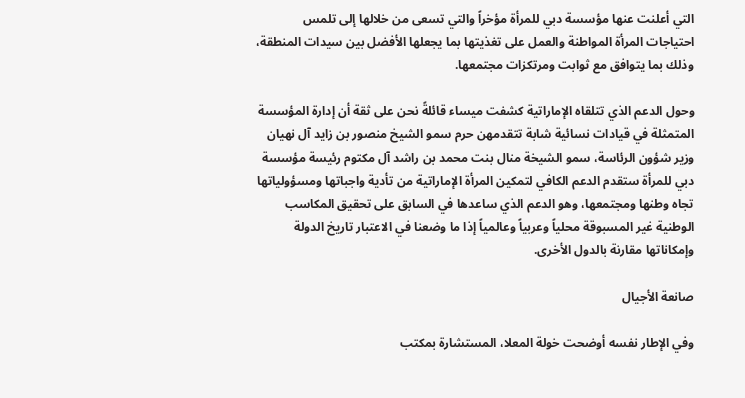التي أعلنت عنها مؤسسة دبي للمرأة مؤخراً والتي تسعى من خلالها إلى تلمس احتياجات المرأة المواطنة والعمل على تغذيتها بما يجعلها الأفضل بين سيدات المنطقة، وذلك بما يتوافق مع ثوابت ومرتكزات مجتمعها.

وحول الدعم الذي تتلقاه الإماراتية كشفت ميساء قائلةً نحن على ثقة أن إدارة المؤسسة المتمثلة في قيادات نسائية شابة تتقدمهن حرم سمو الشيخ منصور بن زايد آل نهيان وزير شؤون الرئاسة، سمو الشيخة منال بنت محمد بن راشد آل مكتوم رئيسة مؤسسة دبي للمرأة ستقدم الدعم الكافي لتمكين المرأة الإماراتية من تأدية واجباتها ومسؤولياتها تجاه وطنها ومجتمعها، وهو الدعم الذي ساعدها في السابق على تحقيق المكاسب الوطنية غير المسبوقة محلياً وعربياً وعالمياً إذا ما وضعنا في الاعتبار تاريخ الدولة وإمكاناتها مقارنة بالدول الأخرى.

صانعة الأجيال

وفي الإطار نفسه أوضحت خولة المعلا، المستشارة بمكتب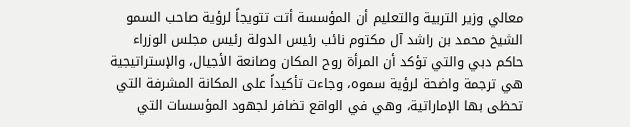معالي وزير التربية والتعليم أن المؤسسة أتت تتويجاً لرؤية صاحب السمو الشيخ محمد بن راشد آل مكتوم نائب رئيس الدولة رئيس مجلس الوزراء حاكم دبي والتي تؤكد أن المرأة روح المكان وصانعة الأجيال، والإستراتيجية هي ترجمة واضحة لرؤية سموه، وجاءت تأكيداً على المكانة المشرفة التي تحظى بها الإماراتية، وهي في الواقع تضافر لجهود المؤسسات التي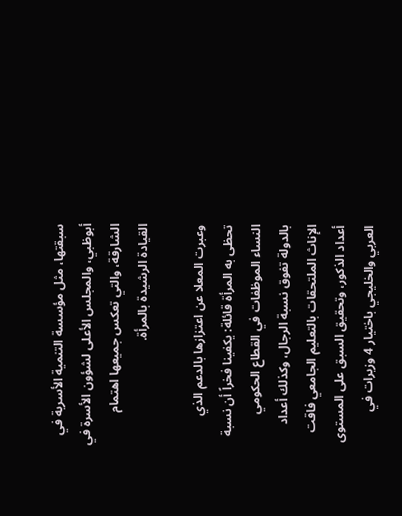سبقتها، مثل مؤسسة التنمية الأسرية في أبوظبي، والمجلس الأعلى لشؤون الأسرة في الشارقة، والتي تعكس جميعها اهتمام القيادة الرشيدة بالمرأة.

وعبرت المعلا عن اعتزازها بالدعم الذي تحظى به المرأة قائلة: يكفينا فخراً أن نسبة النساء الموظفات في القطاع الحكومي بالدولة تفوق نسبة الرجال، وكذلك أعداد الإناث الملتحقات بالتعليم الجامعي فاقت أعداد الذكور، وتحقيق السبق على المستوى العربي والخليجي باختيار 4 وزيرات في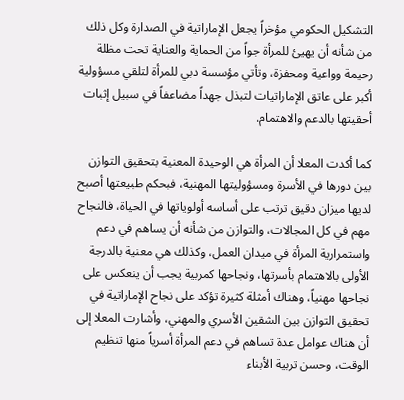التشكيل الحكومي مؤخراً يجعل الإماراتية في الصدارة وكل ذلك من شأنه أن يهيئ للمرأة جواً من الحماية والعناية تحت مظلة رحيمة وواعية ومحفزة، وتأتي مؤسسة دبي للمرأة لتلقي مسؤولية أكبر على عاتق الإماراتيات لتبذل جهداً مضاعفاً في سبيل إثبات أحقيتها بالدعم والاهتمام.

كما أكدت المعلا أن المرأة هي الوحيدة المعنية بتحقيق التوازن بين دورها في الأسرة ومسؤوليتها المهنية، فبحكم طبيعتها أصبح لديها ميزان دقيق ترتب على أساسه أولوياتها في الحياة، فالنجاح مهم في كل المجالات، والتوازن من شأنه أن يساهم في دعم واستمرارية المرأة في ميدان العمل، وكذلك هي معنية بالدرجة الأولى بالاهتمام بأسرتها، ونجاحها كمربية يجب أن ينعكس على نجاحها مهنياً، وهناك أمثلة كثيرة تؤكد على نجاح الإماراتية في تحقيق التوازن بين الشقين الأسري والمهني، وأشارت المعلا إلى أن هناك عوامل عدة تساهم في دعم المرأة أسرياً منها تنظيم الوقت، وحسن تربية الأبناء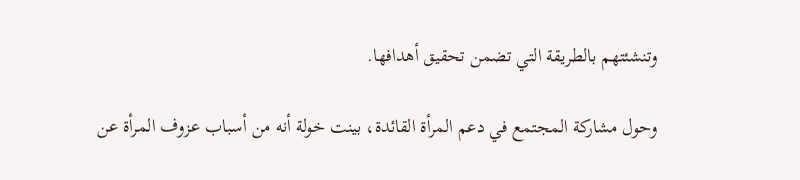وتنشئتهم بالطريقة التي تضمن تحقيق أهدافها.

وحول مشاركة المجتمع في دعم المرأة القائدة، بينت خولة أنه من أسباب عزوف المرأة عن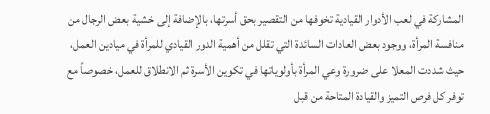المشاركة في لعب الأدوار القيادية تخوفها من التقصير بحق أسرتها، بالإضافة إلى خشية بعض الرجال من منافسة المرأة، ووجود بعض العادات السائدة التي تقلل من أهمية الدور القيادي للمرأة في ميادين العمل، حيث شددت المعلا على ضرورة وعي المرأة بأولوياتها في تكوين الأسرة ثم الانطلاق للعمل، خصوصاً مع توفر كل فرص التميز والقيادة المتاحة من قبل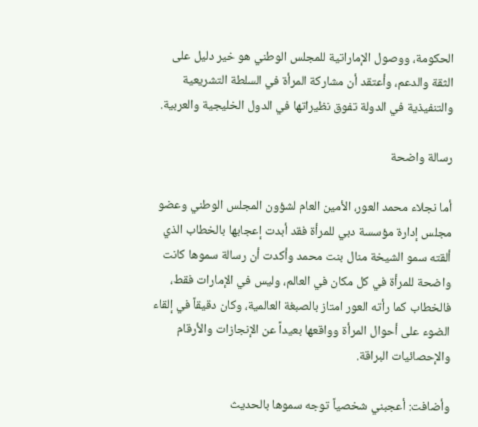الحكومة، ووصول الإماراتية للمجلس الوطني هو خير دليل على الثقة والدعم، وأعتقد أن مشاركة المرأة في السلطة التشريعية والتنفيذية في الدولة تفوق نظيراتها في الدول الخليجية والعربية.

رسالة واضحة

أما نجلاء محمد العور، الأمين العام لشؤون المجلس الوطني وعضو مجلس إدارة مؤسسة دبي للمرأة فقد أبدت إعجابها بالخطاب الذي ألقته سمو الشيخة منال بنت محمد وأكدت أن رسالة سموها كانت واضحة للمرأة في كل مكان في العالم، وليس في الإمارات فقط، فالخطاب كما رأته العور امتاز بالصبغة العالمية، وكان دقيقاً في إلقاء الضوء على أحوال المرأة وواقعها بعيداً عن الإنجازات والأرقام والإحصائيات البراقة.

وأضافت: أعجبني شخصياً توجه سموها بالحديث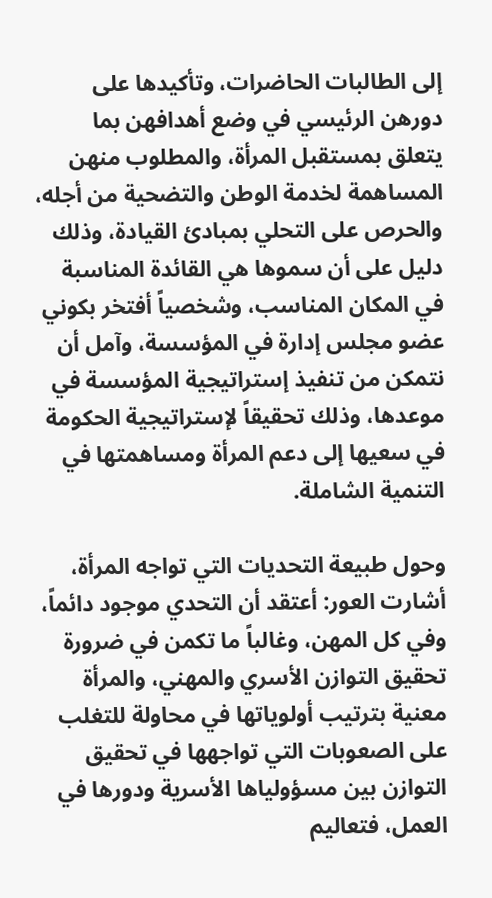إلى الطالبات الحاضرات، وتأكيدها على دورهن الرئيسي في وضع أهدافهن بما يتعلق بمستقبل المرأة، والمطلوب منهن المساهمة لخدمة الوطن والتضحية من أجله، والحرص على التحلي بمبادئ القيادة، وذلك دليل على أن سموها هي القائدة المناسبة في المكان المناسب، وشخصياً أفتخر بكوني عضو مجلس إدارة في المؤسسة، وآمل أن نتمكن من تنفيذ إستراتيجية المؤسسة في موعدها، وذلك تحقيقاً لإستراتيجية الحكومة في سعيها إلى دعم المرأة ومساهمتها في التنمية الشاملة.

وحول طبيعة التحديات التي تواجه المرأة، أشارت العور: أعتقد أن التحدي موجود دائماً، وفي كل المهن، وغالباً ما تكمن في ضرورة تحقيق التوازن الأسري والمهني، والمرأة معنية بترتيب أولوياتها في محاولة للتغلب على الصعوبات التي تواجهها في تحقيق التوازن بين مسؤولياها الأسرية ودورها في العمل، فتعاليم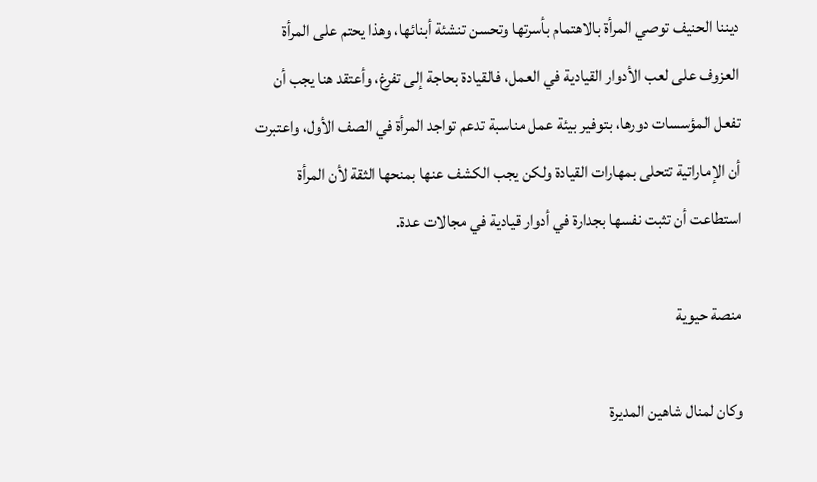ديننا الحنيف توصي المرأة بالاهتمام بأسرتها وتحسن تنشئة أبنائها، وهذا يحتم على المرأة العزوف على لعب الأدوار القيادية في العمل، فالقيادة بحاجة إلى تفرغ، وأعتقد هنا يجب أن تفعل المؤسسات دورها، بتوفير بيئة عمل مناسبة تدعم تواجد المرأة في الصف الأول، واعتبرت أن الإماراتية تتحلى بمهارات القيادة ولكن يجب الكشف عنها بمنحها الثقة لأن المرأة استطاعت أن تثبت نفسها بجدارة في أدوار قيادية في مجالات عدة.

منصة حيوية

وكان لمنال شاهين المديرة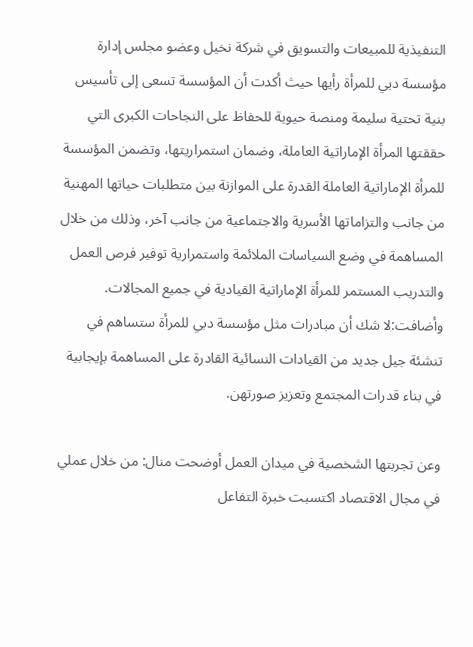التنفيذية للمبيعات والتسويق في شركة نخيل وعضو مجلس إدارة مؤسسة دبي للمرأة رأيها حيث أكدت أن المؤسسة تسعى إلى تأسيس بنية تحتية سليمة ومنصة حيوية للحفاظ على النجاحات الكبرى التي حققتها المرأة الإماراتية العاملة، وضمان استمراريتها، وتضمن المؤسسة للمرأة الإماراتية العاملة القدرة على الموازنة بين متطلبات حياتها المهنية من جانب والتزاماتها الأسرية والاجتماعية من جانب آخر، وذلك من خلال المساهمة في وضع السياسات الملائمة واستمرارية توفير فرص العمل والتدريب المستمر للمرأة الإماراتية القيادية في جميع المجالات. وأضافت:لا شك أن مبادرات مثل مؤسسة دبي للمرأة ستساهم في تنشئة جيل جديد من القيادات النسائية القادرة على المساهمة بإيجابية في بناء قدرات المجتمع وتعزيز صورتهن.

وعن تجربتها الشخصية في ميدان العمل أوضحت منال: من خلال عملي في مجال الاقتصاد اكتسبت خبرة التفاعل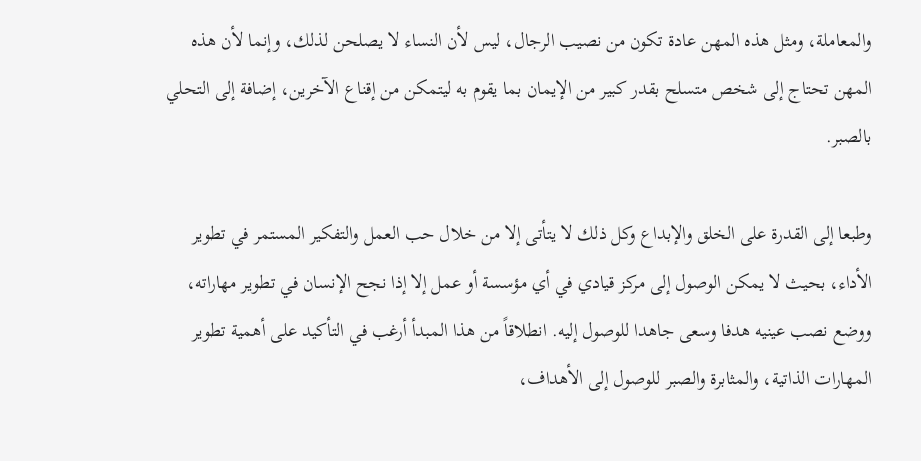والمعاملة، ومثل هذه المهن عادة تكون من نصيب الرجال، ليس لأن النساء لا يصلحن لذلك، وإنما لأن هذه المهن تحتاج إلى شخص متسلح بقدر كبير من الإيمان بما يقوم به ليتمكن من إقناع الآخرين، إضافة إلى التحلي بالصبر.

وطبعا إلى القدرة على الخلق والإبداع وكل ذلك لا يتأتى إلا من خلال حب العمل والتفكير المستمر في تطوير الأداء، بحيث لا يمكن الوصول إلى مركز قيادي في أي مؤسسة أو عمل إلا إذا نجح الإنسان في تطوير مهاراته، ووضع نصب عينيه هدفا وسعى جاهدا للوصول إليه. انطلاقاً من هذا المبدأ أرغب في التأكيد على أهمية تطوير المهارات الذاتية، والمثابرة والصبر للوصول إلى الأهداف،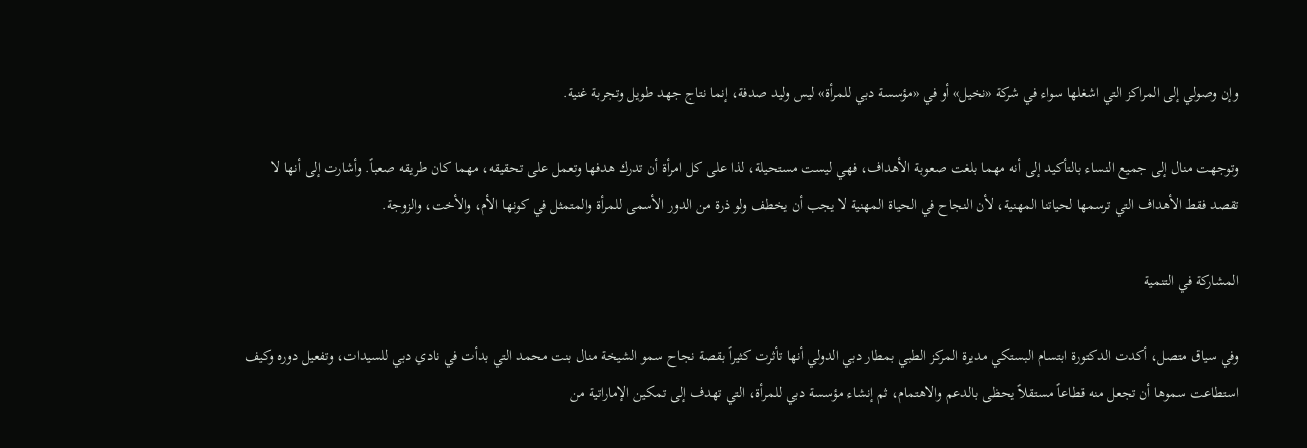وإن وصولي إلى المراكز التي اشغلها سواء في شركة «نخيل» أو في «مؤسسة دبي للمرأة» ليس وليد صدفة، إنما نتاج جهد طويل وتجربة غنية.

وتوجهت منال إلى جميع النساء بالتأكيد إلى أنه مهما بلغت صعوبة الأهداف، فهي ليست مستحيلة، لذا على كل امرأة أن تدرك هدفها وتعمل على تحقيقه، مهما كان طريقه صعباً. وأشارت إلى أنها لا تقصد فقط الأهداف التي ترسمها لحياتنا المهنية، لأن النجاح في الحياة المهنية لا يجب أن يخطف ولو ذرة من الدور الأسمى للمرأة والمتمثل في كونها الأم، والأخت، والزوجة.

المشاركة في التنمية

وفي سياق متصل، أكدت الدكتورة ابتسام البستكي مديرة المركز الطبي بمطار دبي الدولي أنها تأثرت كثيراً بقصة نجاح سمو الشيخة منال بنت محمد التي بدأت في نادي دبي للسيدات، وتفعيل دوره وكيف استطاعت سموها أن تجعل منه قطاعاً مستقلاً يحظى بالدعم والاهتمام، ثم إنشاء مؤسسة دبي للمرأة، التي تهدف إلى تمكين الإماراتية من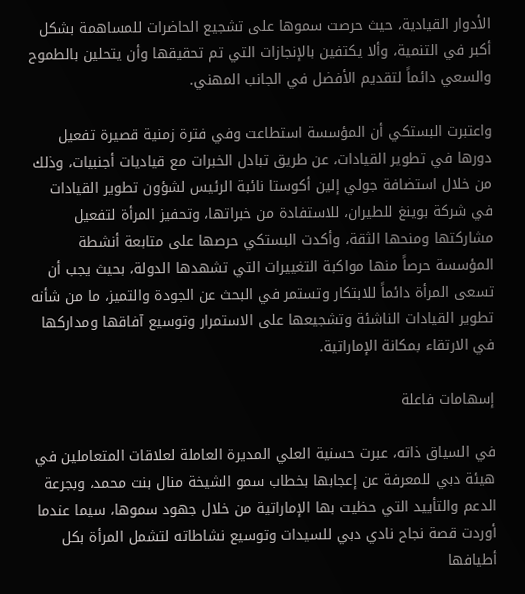الأدوار القيادية، حيث حرصت سموها على تشجيع الحاضرات للمساهمة بشكل أكبر في التنمية، وألا يكتفين بالإنجازات التي تم تحقيقها وأن يتحلين بالطموح والسعي دائماً لتقديم الأفضل في الجانب المهني.

واعتبرت البستكي أن المؤسسة استطاعت وفي فترة زمنية قصيرة تفعيل دورها في تطوير القيادات، عن طريق تبادل الخبرات مع قياديات أجنبيات، وذلك من خلال استضافة جولي إلين أكوستا نائبة الرئيس لشؤون تطوير القيادات في شركة بوينغ للطيران، للاستفادة من خبراتها، وتحفيز المرأة لتفعيل مشاركتها ومنحها الثقة، وأكدت البستكي حرصها على متابعة أنشطة المؤسسة حرصاً منها مواكبة التغييرات التي تشهدها الدولة، بحيث يجب أن تسعى المرأة دائماً للابتكار وتستمر في البحث عن الجودة والتميز، ما من شأنه تطوير القيادات الناشئة وتشجيعها على الاستمرار وتوسيع آفاقها ومداركها في الارتقاء بمكانة الإماراتية.

إسهامات فاعلة

في السياق ذاته، عبرت حسنية العلي المديرة العاملة لعلاقات المتعاملين في هيئة دبي للمعرفة عن إعجابها بخطاب سمو الشيخة منال بنت محمد، وبجرعة الدعم والتأييد التي حظيت بها الإماراتية من خلال جهود سموها، سيما عندما أوردت قصة نجاح نادي دبي للسيدات وتوسيع نشاطاته لتشمل المرأة بكل أطيافها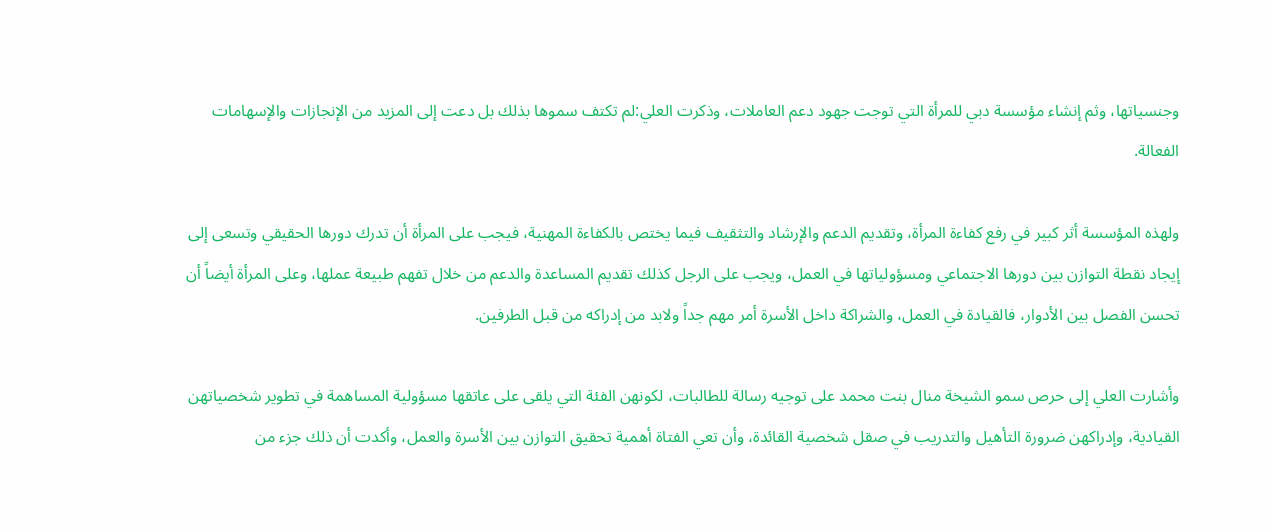وجنسياتها، وثم إنشاء مؤسسة دبي للمرأة التي توجت جهود دعم العاملات، وذكرت العلي:لم تكتف سموها بذلك بل دعت إلى المزيد من الإنجازات والإسهامات الفعالة.

ولهذه المؤسسة أثر كبير في رفع كفاءة المرأة، وتقديم الدعم والإرشاد والتثقيف فيما يختص بالكفاءة المهنية، فيجب على المرأة أن تدرك دورها الحقيقي وتسعى إلى إيجاد نقطة التوازن بين دورها الاجتماعي ومسؤولياتها في العمل، ويجب على الرجل كذلك تقديم المساعدة والدعم من خلال تفهم طبيعة عملها، وعلى المرأة أيضاً أن تحسن الفصل بين الأدوار، فالقيادة في العمل، والشراكة داخل الأسرة أمر مهم جداً ولابد من إدراكه من قبل الطرفين.

وأشارت العلي إلى حرص سمو الشيخة منال بنت محمد على توجيه رسالة للطالبات، لكونهن الفئة التي يلقى على عاتقها مسؤولية المساهمة في تطوير شخصياتهن القيادية، وإدراكهن ضرورة التأهيل والتدريب في صقل شخصية القائدة، وأن تعي الفتاة أهمية تحقيق التوازن بين الأسرة والعمل، وأكدت أن ذلك جزء من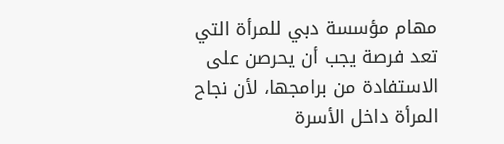مهام مؤسسة دبي للمرأة التي تعد فرصة يجب أن يحرصن على الاستفادة من برامجها، لأن نجاح المرأة داخل الأسرة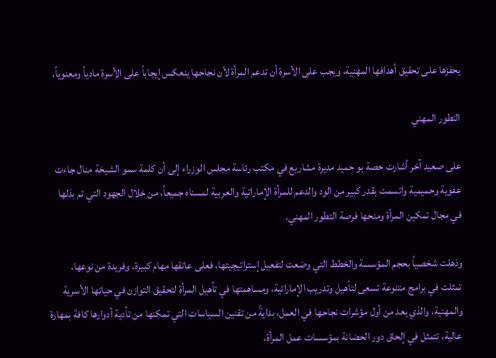يحفزها على تحقيق أهدافها المهنية، ويجب على الأسرة أن تدعم المرأة لأن نجاحها ينعكس إيجاباً على الأسرة مادياً ومعنوياً.

التطور المهني

على صعيد آخر أشارت حصة بو حميد مديرة مشاريع في مكتب رئاسة مجلس الوزراء إلى أن كلمة سمو الشيخة منال جاءت عفوية وحميمية واتسمت بقدر كبير من الود والدعم للمرأة الإماراتية والعربية لمسناه جميعاً، من خلال الجهود التي تم بذلها في مجال تمكين المرأة ومنحها فرصة التطور المهني.

وذهلت شخصياً بحجم المؤسسة والخطط التي وضعت لتفعيل إستراتيجيتها، فعلى عاتقها مهام كبيرة، وفريدة من نوعها، تمثلت في برامج متنوعة تسعى لتأهيل وتدريب الإماراتية، ومساهمتها في تأهيل المرأة لتحقيق التوازن في حياتها الأسرية والمهنية، والذي يعد من أول مؤشرات نجاحها في العمل، بدايةً من تقنين السياسات التي تمكنها من تأدية أدوارها كافة بمهارة عالية، تتمثل في إلحاق دور الحضانة بمؤسسات عمل المرأة،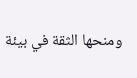ومنحها الثقة في بيئة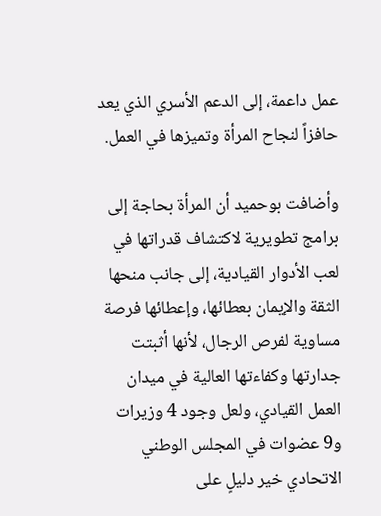عمل داعمة، إلى الدعم الأسري الذي يعد حافزاً لنجاح المرأة وتميزها في العمل.

وأضافت بوحميد أن المرأة بحاجة إلى برامج تطويرية لاكتشاف قدراتها في لعب الأدوار القيادية، إلى جانب منحها الثقة والإيمان بعطائها، وإعطائها فرصة مساوية لفرص الرجال، لأنها أثبتت جدارتها وكفاءتها العالية في ميدان العمل القيادي، ولعل وجود 4 وزيرات و9 عضوات في المجلس الوطني الاتحادي خير دليلٍ على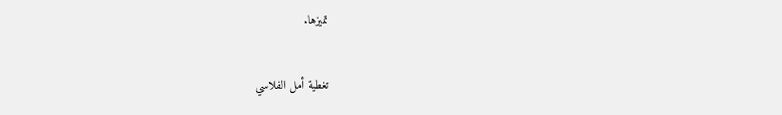تميزها.

تغطية أمل الفلاسي